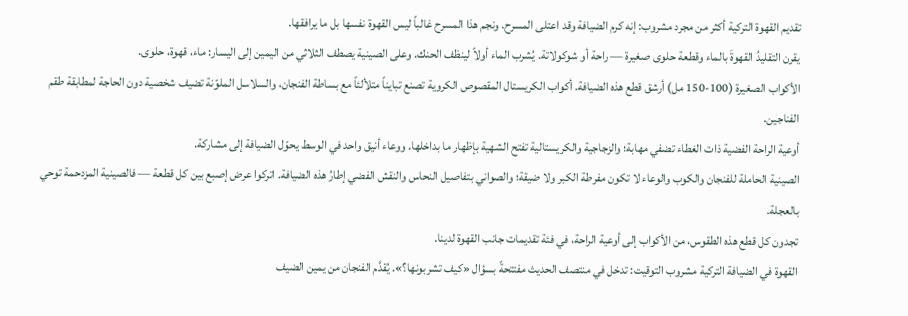تقديم القهوة التركية أكثر من مجرد مشروب: إنه كرم الضيافة وقد اعتلى المسرح. ونجم هذا المسرح غالباً ليس القهوة نفسها بل ما يرافقها.
يقرن التقليدُ القهوةَ بالماء وقطعة حلوى صغيرة — راحة أو شوكولاتة. يُشرب الماء أولاً لينظف الحنك. وعلى الصينية يصطف الثلاثي من اليمين إلى اليسار: ماء، قهوة، حلوى.
الأكواب الصغيرة (100-150 مل) أرشق قطع هذه الضيافة. أكواب الكريستال المقصوص الكروية تصنع تبايناً متلألئاً مع بساطة الفنجان، والسلاسل الملوّنة تضيف شخصية دون الحاجة لمطابقة طقم الفناجين.
أوعية الراحة الفضية ذات الغطاء تضفي مهابة؛ والزجاجية والكريستالية تفتح الشهية بإظهار ما بداخلها. ووعاء أنيق واحد في الوسط يحوّل الضيافة إلى مشاركة.
الصينية الحاملة للفنجان والكوب والوعاء لا تكون مفرطة الكبر ولا ضيقة؛ والصواني بتفاصيل النحاس والنقش الفضي إطارُ هذه الضيافة. اتركوا عرض إصبع بين كل قطعة — فالصينية المزدحمة توحي بالعجلة.
تجدون كل قطع هذه الطقوس، من الأكواب إلى أوعية الراحة، في فئة تقديمات جانب القهوة لدينا.
القهوة في الضيافة التركية مشروب التوقيت: تدخل في منتصف الحديث مفتتحةً بسؤال «كيف تشربونها؟». يُقدَّم الفنجان من يمين الضيف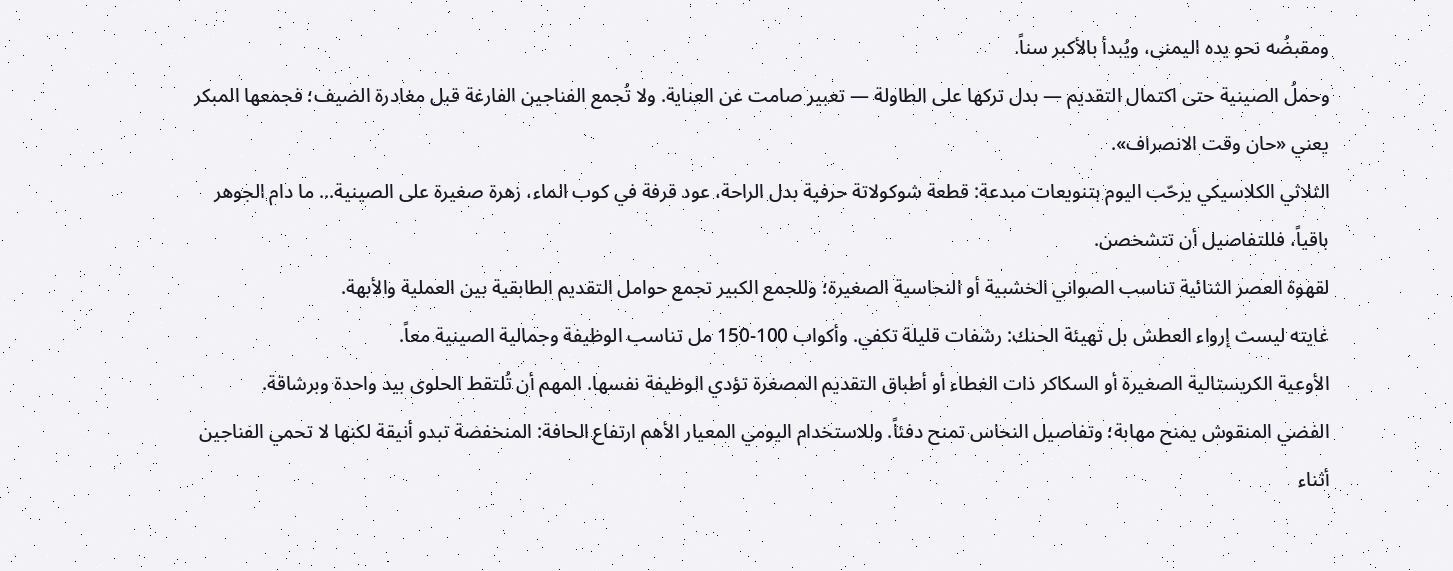ومقبضُه نحو يده اليمنى، ويُبدأ بالأكبر سناً.
وحملُ الصينية حتى اكتمال التقديم — بدل تركها على الطاولة — تعبير صامت عن العناية. ولا تُجمع الفناجين الفارغة قبل مغادرة الضيف؛ فجمعها المبكر يعني «حان وقت الانصراف».
الثلاثي الكلاسيكي يرحّب اليوم بتنويعات مبدعة: قطعة شوكولاتة حرفية بدل الراحة، عود قرفة في كوب الماء، زهرة صغيرة على الصينية... ما دام الجوهر باقياً، فللتفاصيل أن تتشخصن.
لقهوة العصر الثنائية تناسب الصواني الخشبية أو النحاسية الصغيرة؛ وللجمع الكبير تجمع حوامل التقديم الطابقية بين العملية والأبهة.
غايته ليست إرواء العطش بل تهيئة الحنك: رشفات قليلة تكفي. وأكواب 100-150 مل تناسب الوظيفة وجمالية الصينية معاً.
الأوعية الكريستالية الصغيرة أو السكاكر ذات الغطاء أو أطباق التقديم المصغرة تؤدي الوظيفة نفسها. المهم أن تُلتقط الحلوى بيد واحدة وبرشاقة.
الفضي المنقوش يمنح مهابة؛ وتفاصيل النحاس تمنح دفئاً. وللاستخدام اليومي المعيار الأهم ارتفاع الحافة: المنخفضة تبدو أنيقة لكنها لا تحمي الفناجين أثناء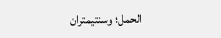الحمل؛ وسنتيمتران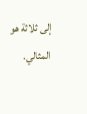إلى ثلاثة هو المثالي.